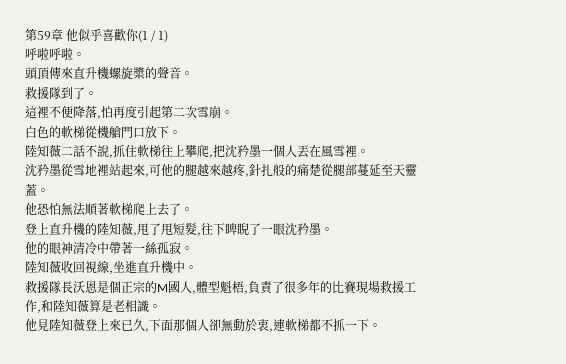第59章 他似乎喜歡你(1 / 1)
呼啦呼啦。
頭頂傳來直升機螺旋槳的聲音。
救援隊到了。
這裡不便降落,怕再度引起第二次雪崩。
白色的軟梯從機艙門口放下。
陸知薇二話不說,抓住軟梯往上攀爬,把沈矜墨一個人丟在風雪裡。
沈矜墨從雪地裡站起來,可他的腿越來越疼,針扎般的痛楚從腿部蔓延至天靈蓋。
他恐怕無法順著軟梯爬上去了。
登上直升機的陸知薇,甩了甩短髮,往下睥睨了一眼沈矜墨。
他的眼神清冷中帶著一絲孤寂。
陸知薇收回視線,坐進直升機中。
救援隊長沃恩是個正宗的M國人,體型魁梧,負責了很多年的比賽現場救援工作,和陸知薇算是老相識。
他見陸知薇登上來已久,下面那個人卻無動於衷,連軟梯都不抓一下。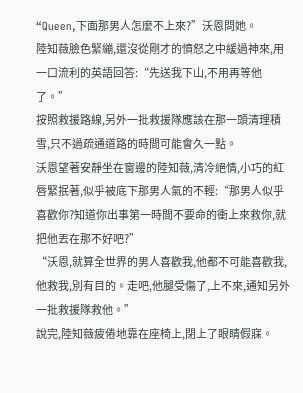“Queen,下面那男人怎麼不上來?”沃恩問她。
陸知薇臉色緊繃,還沒從剛才的憤怒之中緩過神來,用一口流利的英語回答:“先送我下山,不用再等他了。”
按照救援路線,另外一批救援隊應該在那一頭清理積雪,只不過疏通道路的時間可能會久一點。
沃恩望著安靜坐在窗邊的陸知薇,清冷絕情,小巧的紅唇緊抿著,似乎被底下那男人氣的不輕:“那男人似乎喜歡你?知道你出事第一時間不要命的衝上來救你,就把他丟在那不好吧?”
“沃恩,就算全世界的男人喜歡我,他都不可能喜歡我,他救我,別有目的。走吧,他腿受傷了,上不來,通知另外一批救援隊救他。”
說完,陸知薇疲倦地靠在座椅上,閉上了眼睛假寐。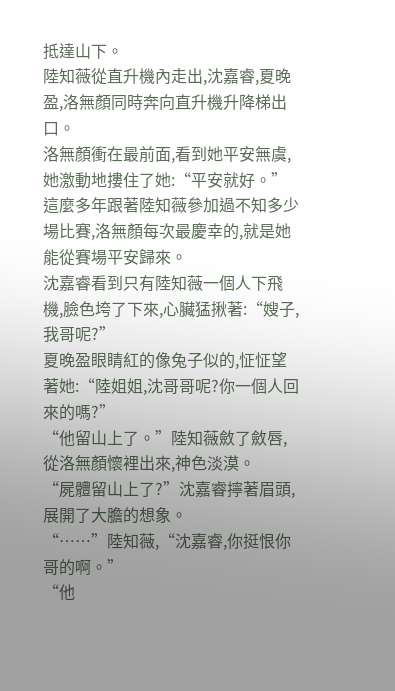抵達山下。
陸知薇從直升機內走出,沈嘉睿,夏晚盈,洛無顏同時奔向直升機升降梯出口。
洛無顏衝在最前面,看到她平安無虞,她激動地摟住了她:“平安就好。”
這麼多年跟著陸知薇參加過不知多少場比賽,洛無顏每次最慶幸的,就是她能從賽場平安歸來。
沈嘉睿看到只有陸知薇一個人下飛機,臉色垮了下來,心臟猛揪著:“嫂子,我哥呢?”
夏晚盈眼睛紅的像兔子似的,怔怔望著她:“陸姐姐,沈哥哥呢?你一個人回來的嗎?”
“他留山上了。”陸知薇斂了斂唇,從洛無顏懷裡出來,神色淡漠。
“屍體留山上了?”沈嘉睿擰著眉頭,展開了大膽的想象。
“……”陸知薇,“沈嘉睿,你挺恨你哥的啊。”
“他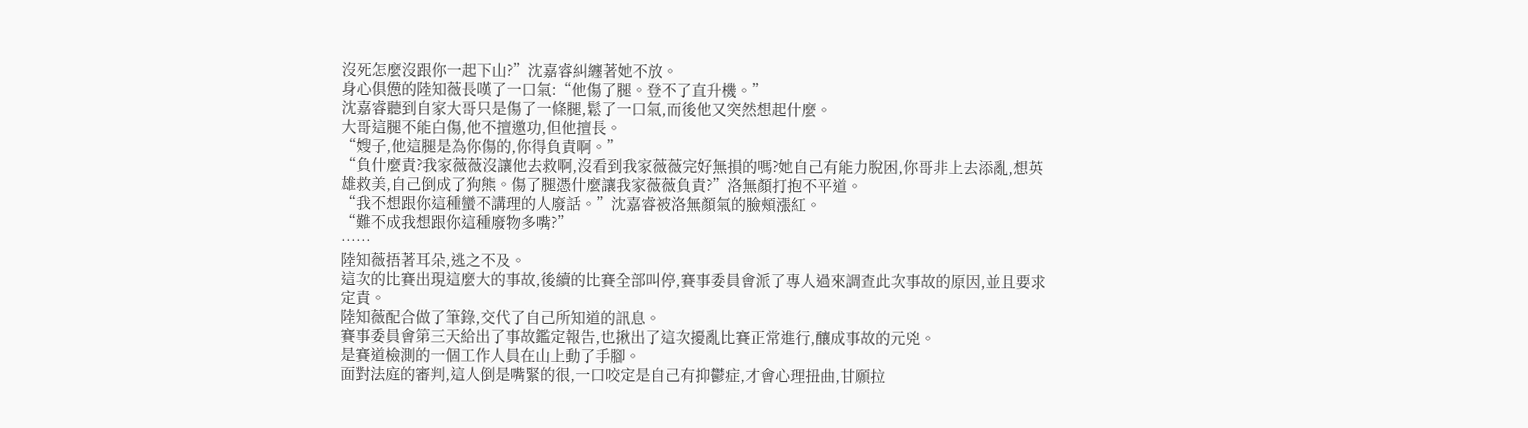沒死怎麼沒跟你一起下山?”沈嘉睿糾纏著她不放。
身心俱憊的陸知薇長嘆了一口氣:“他傷了腿。登不了直升機。”
沈嘉睿聽到自家大哥只是傷了一條腿,鬆了一口氣,而後他又突然想起什麼。
大哥這腿不能白傷,他不擅邀功,但他擅長。
“嫂子,他這腿是為你傷的,你得負責啊。”
“負什麼責?我家薇薇沒讓他去救啊,沒看到我家薇薇完好無損的嗎?她自己有能力脫困,你哥非上去添亂,想英雄救美,自己倒成了狗熊。傷了腿憑什麼讓我家薇薇負責?”洛無顏打抱不平道。
“我不想跟你這種蠻不講理的人廢話。”沈嘉睿被洛無顏氣的臉頰漲紅。
“難不成我想跟你這種廢物多嘴?”
……
陸知薇捂著耳朵,逃之不及。
這次的比賽出現這麼大的事故,後續的比賽全部叫停,賽事委員會派了專人過來調查此次事故的原因,並且要求定責。
陸知薇配合做了筆錄,交代了自己所知道的訊息。
賽事委員會第三天給出了事故鑑定報告,也揪出了這次擾亂比賽正常進行,釀成事故的元兇。
是賽道檢測的一個工作人員在山上動了手腳。
面對法庭的審判,這人倒是嘴緊的很,一口咬定是自己有抑鬱症,才會心理扭曲,甘願拉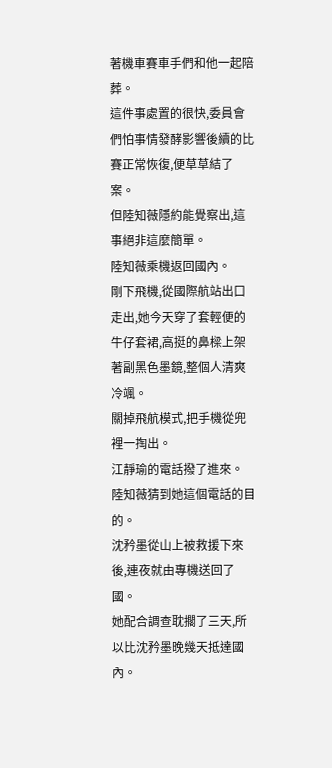著機車賽車手們和他一起陪葬。
這件事處置的很快,委員會們怕事情發酵影響後續的比賽正常恢復,便草草結了案。
但陸知薇隱約能覺察出,這事絕非這麼簡單。
陸知薇乘機返回國內。
剛下飛機,從國際航站出口走出,她今天穿了套輕便的牛仔套裙,高挺的鼻樑上架著副黑色墨鏡,整個人清爽冷颯。
關掉飛航模式,把手機從兜裡一掏出。
江靜瑜的電話撥了進來。
陸知薇猜到她這個電話的目的。
沈矜墨從山上被救援下來後,連夜就由專機送回了國。
她配合調查耽擱了三天,所以比沈矜墨晚幾天抵達國內。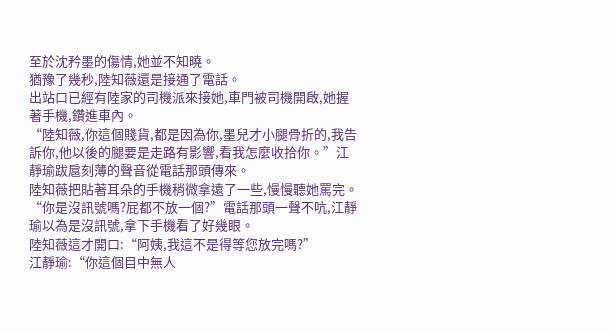至於沈矜墨的傷情,她並不知曉。
猶豫了幾秒,陸知薇還是接通了電話。
出站口已經有陸家的司機派來接她,車門被司機開啟,她握著手機,鑽進車內。
“陸知薇,你這個賤貨,都是因為你,墨兒才小腿骨折的,我告訴你,他以後的腿要是走路有影響,看我怎麼收拾你。”江靜瑜跋扈刻薄的聲音從電話那頭傳來。
陸知薇把貼著耳朵的手機稍微拿遠了一些,慢慢聽她罵完。
“你是沒訊號嗎?屁都不放一個?”電話那頭一聲不吭,江靜瑜以為是沒訊號,拿下手機看了好幾眼。
陸知薇這才開口:“阿姨,我這不是得等您放完嗎?”
江靜瑜:“你這個目中無人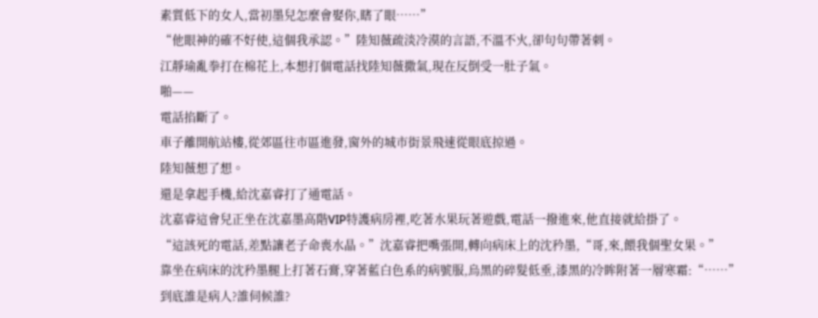素質低下的女人,當初墨兒怎麼會娶你,瞎了眼……”
“他眼神的確不好使,這個我承認。”陸知薇疏淡冷漠的言語,不溫不火,卻句句帶著刺。
江靜瑜亂拳打在棉花上,本想打個電話找陸知薇撒氣,現在反倒受一肚子氣。
啪——
電話掐斷了。
車子離開航站樓,從郊區往市區進發,窗外的城市街景飛速從眼底掠過。
陸知薇想了想。
還是拿起手機,給沈嘉睿打了通電話。
沈嘉睿這會兒正坐在沈嘉墨高階VIP特護病房裡,吃著水果玩著遊戲,電話一撥進來,他直接就給掛了。
“這該死的電話,差點讓老子命喪水晶。”沈嘉睿把嘴張開,轉向病床上的沈矜墨,“哥,來,餵我個聖女果。”
靠坐在病床的沈矜墨腿上打著石膏,穿著藍白色系的病號服,烏黑的碎髮低垂,漆黑的冷眸附著一層寒霜:“……”
到底誰是病人?誰伺候誰?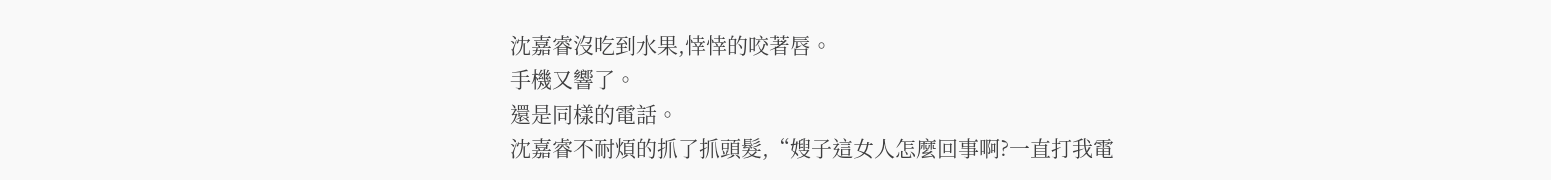沈嘉睿沒吃到水果,悻悻的咬著唇。
手機又響了。
還是同樣的電話。
沈嘉睿不耐煩的抓了抓頭髮,“嫂子這女人怎麼回事啊?一直打我電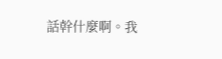話幹什麼啊。我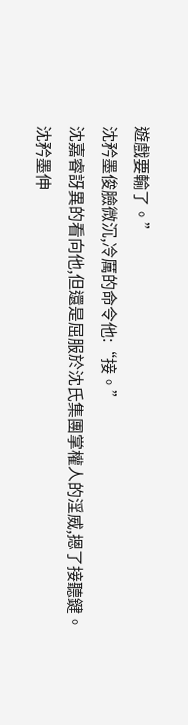遊戲要輸了。”
沈矜墨俊臉微沉,冷厲的命令他:“接。”
沈嘉睿訝異的看向他,但還是屈服於沈氏集團掌權人的淫威,摁了接聽鍵。
沈矜墨伸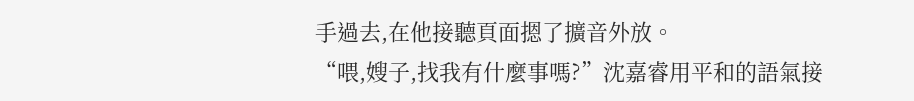手過去,在他接聽頁面摁了擴音外放。
“喂,嫂子,找我有什麼事嗎?”沈嘉睿用平和的語氣接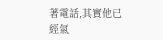著電話,其實他已經氣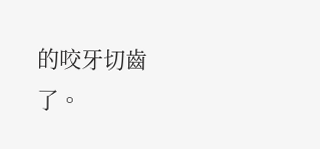的咬牙切齒了。